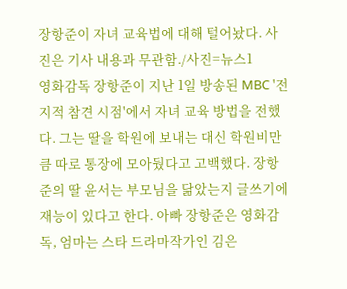장항준이 자녀 교육법에 대해 털어놨다. 사진은 기사 내용과 무관함./사진=뉴스1
영화감독 장항준이 지난 1일 방송된 MBC '전지적 참견 시점'에서 자녀 교육 방법을 전했다. 그는 딸을 학원에 보내는 대신 학원비만큼 따로 통장에 모아뒀다고 고백했다. 장항준의 딸 윤서는 부모님을 닮았는지 글쓰기에 재능이 있다고 한다. 아빠 장항준은 영화감독, 엄마는 스타 드라마작가인 김은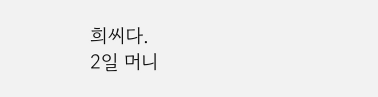희씨다.
2일 머니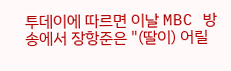투데이에 따르면 이날 MBC 방송에서 장항준은 "(딸이) 어릴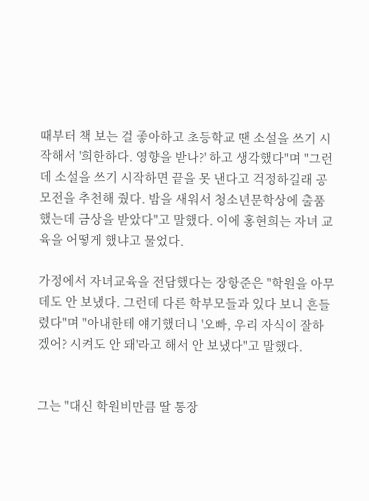때부터 책 보는 걸 좋아하고 초등학교 땐 소설을 쓰기 시작해서 '희한하다. 영향을 받나?' 하고 생각했다"며 "그런데 소설을 쓰기 시작하면 끝을 못 낸다고 걱정하길래 공모전을 추천해 줬다. 밤을 새워서 청소년문학상에 출품했는데 금상을 받았다"고 말했다. 이에 홍현희는 자녀 교육을 어떻게 했냐고 물었다.

가정에서 자녀교육을 전담했다는 장항준은 "학원을 아무 데도 안 보냈다. 그런데 다른 학부모들과 있다 보니 흔들렸다"며 "아내한테 얘기했더니 '오빠, 우리 자식이 잘하겠어? 시켜도 안 돼'라고 해서 안 보냈다"고 말했다.


그는 "대신 학원비만큼 딸 통장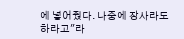에 넣어줬다. 나중에 장사라도 하라고"라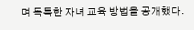며 독특한 자녀 교육 방법을 공개했다.